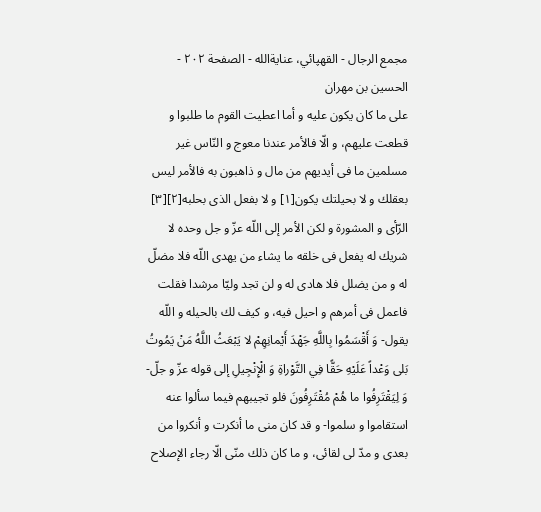مجمع الرجال - القهپائي، عنايةالله - الصفحة ٢٠٢ - الحسين بن مهران
على ما كان يكون عليه و أما اعطيت القوم ما طلبوا و قطعت عليهم، و الّا فالأمر عندنا معوج و النّاس غير مسلمين ما فى أيديهم من مال و ذاهبون به فالأمر ليس بعقلك و لا بحيلتك يكون[١] و لا بفعل الذى بحلبه[٢][٣] الرّأى و المشورة و لكن الأمر إلى اللّه عزّ و جل وحده لا شريك له يفعل فى خلقه ما يشاء من يهدى اللّه فلا مضلّ له و من يضلل فلا هادى له و لن تجد وليّا مرشدا فقلت فاعمل فى أمرهم و احيل فيه، و كيف لك بالحيله و اللّه يقول- وَ أَقْسَمُوا بِاللَّهِ جَهْدَ أَيْمانِهِمْ لا يَبْعَثُ اللَّهُ مَنْ يَمُوتُ بَلى وَعْداً عَلَيْهِ حَقًّا فِي التَّوْراةِ وَ الْإِنْجِيلِ إلى قوله عزّ و جلّ- وَ لِيَقْتَرِفُوا ما هُمْ مُقْتَرِفُونَ فلو تجيبهم فيما سألوا عنه استقاموا و سلموا- و قد كان منى ما أنكرت و أنكروا من بعدى و مدّ لى لقائى، و ما كان ذلك منّى الّا رجاء الإصلاح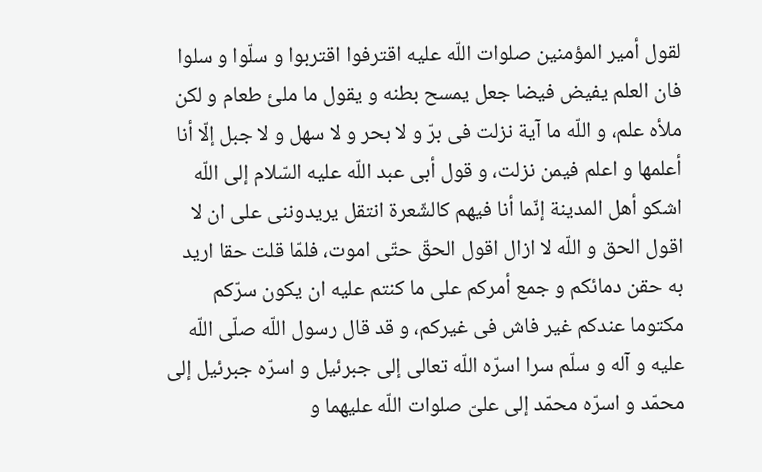لقول أمير المؤمنين صلوات اللّه عليه اقترفوا اقتربوا و سلّوا و سلوا فان العلم يفيض فيضا جعل يمسح بطنه و يقول ما ملئ طعام و لكن ملأه علم، و اللّه ما آية نزلت فى برّ و لا بحر و لا سهل و لا جبل إلّا أنا أعلمها و اعلم فيمن نزلت، و قول أبى عبد اللّه عليه السّلام إلى اللّه اشكو أهل المدينة إنّما أنا فيهم كالشّعرة انتقل يريدوننى على ان لا اقول الحق و اللّه لا ازال اقول الحقّ حتّى اموت، فلمّا قلت حقا اريد به حقن دمائكم و جمع أمركم على ما كنتم عليه ان يكون سرّكم مكتوما عندكم غير فاش فى غيركم، و قد قال رسول اللّه صلّى اللّه عليه و آله و سلّم سرا اسرّه اللّه تعالى إلى جبرئيل و اسرّه جبرئيل إلى محمّد و اسرّه محمّد إلى علىّ صلوات اللّه عليهما و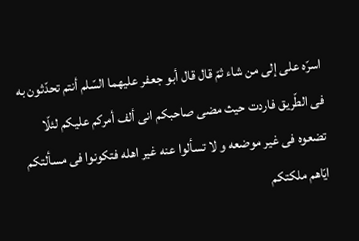اسرّه على إلى من شاء ثمّ قال قال أبو جعفر عليهما السّلم أنتم تحدّثون به فى الطّريق فاردت حيث مضى صاحبكم انى ألف أمركم عليكم لئلّا تضعوه فى غير موضعه و لا تسألوا عنه غير اهله فتكونوا فى مسألتكم ايّاهم ملكتكم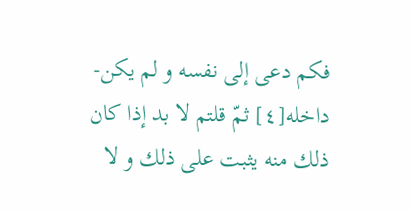فكم دعى إلى نفسه و لم يكن- داخله[٤] ثمّ قلتم لا بد إذا كان ذلك منه يثبت على ذلك و لا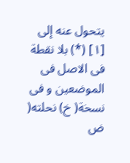يتحول عنه إلى
[١] (*) بلا نقطة فى الاصل فى الموضعين و فى نسخة( خ) نحلته( ض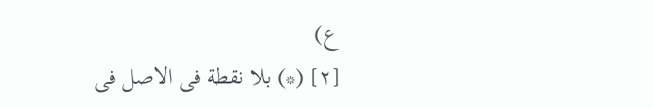ع)
[٢] (*) بلا نقطة فى الاصل فى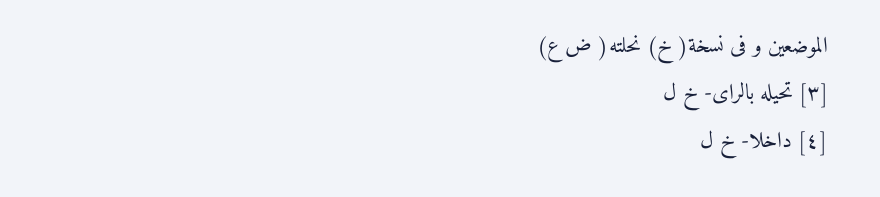الموضعين و فى نسخة( خ) نحلته( ض ع)
[٣] تحيله بالراى- خ ل
[٤] داخلا- خ ل